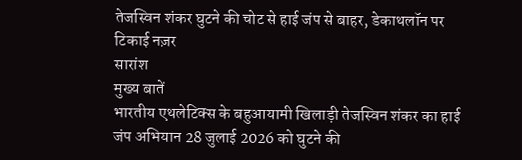तेजस्विन शंकर घुटने की चोट से हाई जंप से बाहर, डेकाथलॉन पर टिकाई नज़र
सारांश
मुख्य बातें
भारतीय एथलेटिक्स के बहुआयामी खिलाड़ी तेजस्विन शंकर का हाई जंप अभियान 28 जुलाई 2026 को घुटने की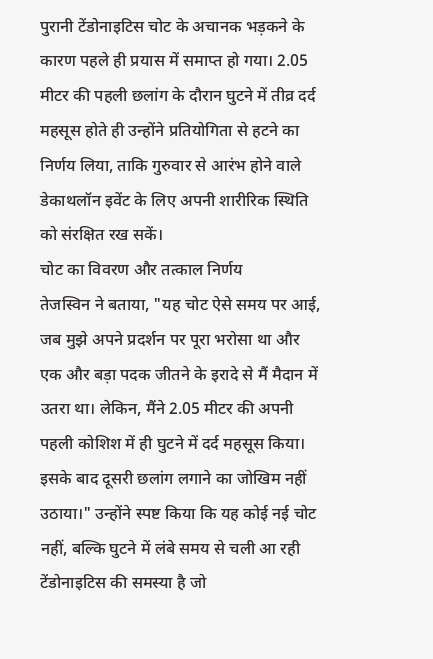पुरानी टेंडोनाइटिस चोट के अचानक भड़कने के कारण पहले ही प्रयास में समाप्त हो गया। 2.05 मीटर की पहली छलांग के दौरान घुटने में तीव्र दर्द महसूस होते ही उन्होंने प्रतियोगिता से हटने का निर्णय लिया, ताकि गुरुवार से आरंभ होने वाले डेकाथलॉन इवेंट के लिए अपनी शारीरिक स्थिति को संरक्षित रख सकें।
चोट का विवरण और तत्काल निर्णय
तेजस्विन ने बताया, "यह चोट ऐसे समय पर आई, जब मुझे अपने प्रदर्शन पर पूरा भरोसा था और एक और बड़ा पदक जीतने के इरादे से मैं मैदान में उतरा था। लेकिन, मैंने 2.05 मीटर की अपनी पहली कोशिश में ही घुटने में दर्द महसूस किया। इसके बाद दूसरी छलांग लगाने का जोखिम नहीं उठाया।" उन्होंने स्पष्ट किया कि यह कोई नई चोट नहीं, बल्कि घुटने में लंबे समय से चली आ रही टेंडोनाइटिस की समस्या है जो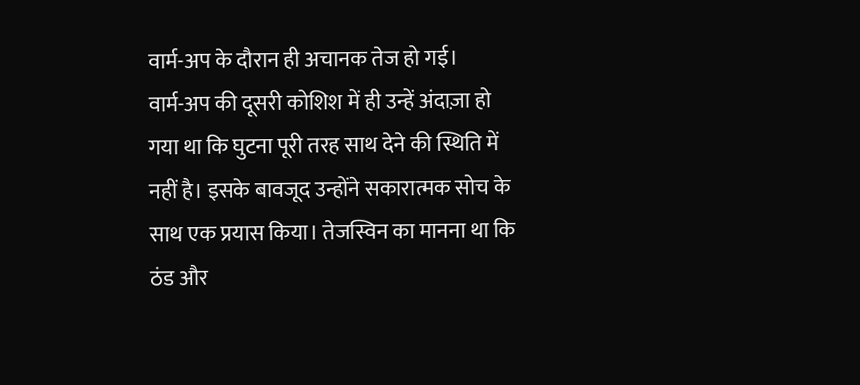वार्म-अप के दौरान ही अचानक तेज हो गई।
वार्म-अप की दूसरी कोशिश में ही उन्हें अंदाज़ा हो गया था कि घुटना पूरी तरह साथ देने की स्थिति में नहीं है। इसके बावजूद उन्होंने सकारात्मक सोच के साथ एक प्रयास किया। तेजस्विन का मानना था कि ठंड और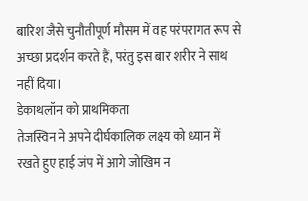बारिश जैसे चुनौतीपूर्ण मौसम में वह परंपरागत रूप से अच्छा प्रदर्शन करते हैं, परंतु इस बार शरीर ने साथ नहीं दिया।
डेकाथलॉन को प्राथमिकता
तेजस्विन ने अपने दीर्घकालिक लक्ष्य को ध्यान में रखते हुए हाई जंप में आगे जोखिम न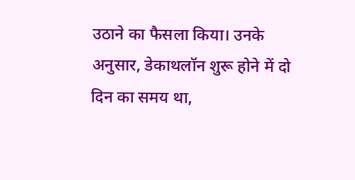उठाने का फैसला किया। उनके अनुसार, डेकाथलॉन शुरू होने में दो दिन का समय था,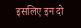इसलिए इन दो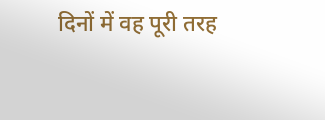दिनों में वह पूरी तरह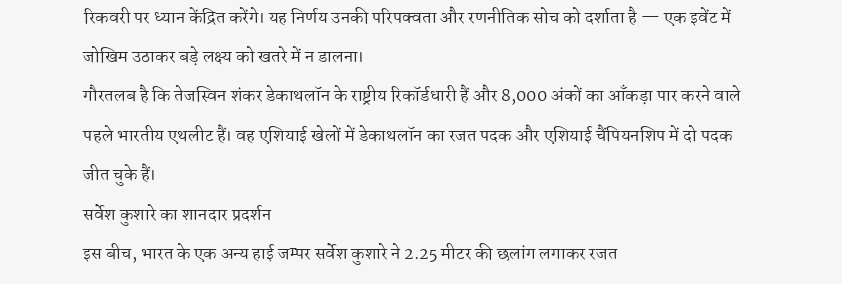रिकवरी पर ध्यान केंद्रित करेंगे। यह निर्णय उनकी परिपक्वता और रणनीतिक सोच को दर्शाता है — एक इवेंट में जोखिम उठाकर बड़े लक्ष्य को खतरे में न डालना।
गौरतलब है कि तेजस्विन शंकर डेकाथलॉन के राष्ट्रीय रिकॉर्डधारी हैं और 8,000 अंकों का आँकड़ा पार करने वाले पहले भारतीय एथलीट हैं। वह एशियाई खेलों में डेकाथलॉन का रजत पदक और एशियाई चैंपियनशिप में दो पदक जीत चुके हैं।
सर्वेश कुशारे का शानदार प्रदर्शन
इस बीच, भारत के एक अन्य हाई जम्पर सर्वेश कुशारे ने 2.25 मीटर की छलांग लगाकर रजत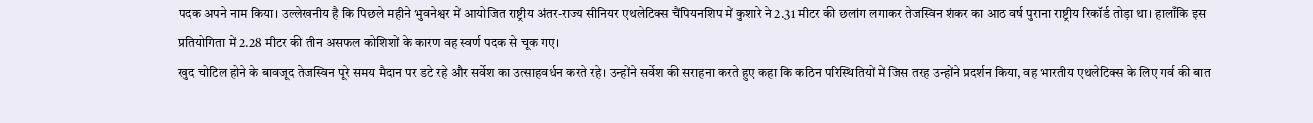पदक अपने नाम किया। उल्लेखनीय है कि पिछले महीने भुवनेश्वर में आयोजित राष्ट्रीय अंतर-राज्य सीनियर एथलेटिक्स चैंपियनशिप में कुशारे ने 2.31 मीटर की छलांग लगाकर तेजस्विन शंकर का आठ वर्ष पुराना राष्ट्रीय रिकॉर्ड तोड़ा था। हालाँकि इस प्रतियोगिता में 2.28 मीटर की तीन असफल कोशिशों के कारण वह स्वर्ण पदक से चूक गए।
खुद चोटिल होने के बावजूद तेजस्विन पूरे समय मैदान पर डटे रहे और सर्वेश का उत्साहवर्धन करते रहे। उन्होंने सर्वेश की सराहना करते हुए कहा कि कठिन परिस्थितियों में जिस तरह उन्होंने प्रदर्शन किया, वह भारतीय एथलेटिक्स के लिए गर्व की बात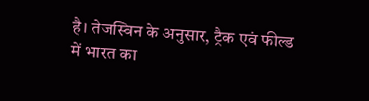है। तेजस्विन के अनुसार, ट्रैक एवं फील्ड में भारत का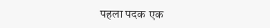पहला पदक एक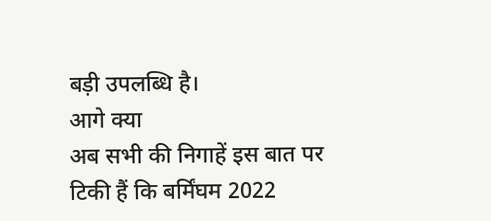बड़ी उपलब्धि है।
आगे क्या
अब सभी की निगाहें इस बात पर टिकी हैं कि बर्मिंघम 2022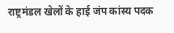राष्ट्रमंडल खेलों के हाई जंप कांस्य पदक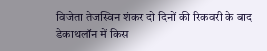विजेता तेजस्विन शंकर दो दिनों की रिकवरी के बाद डेकाथलॉन में किस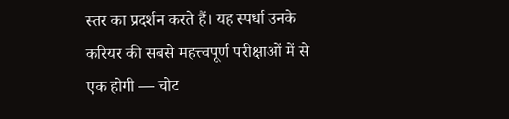स्तर का प्रदर्शन करते हैं। यह स्पर्धा उनके करियर की सबसे महत्त्वपूर्ण परीक्षाओं में से एक होगी — चोट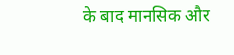के बाद मानसिक और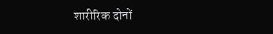शारीरिक दोनों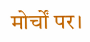मोर्चों पर।